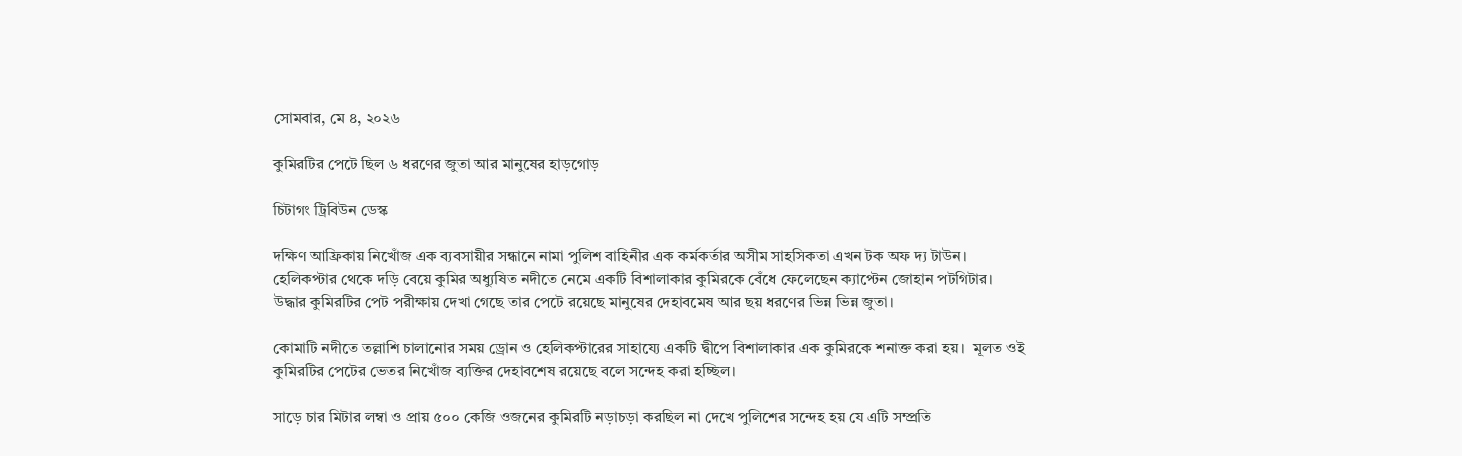সোমবার, মে ৪, ২০২৬

কুমিরটির পেটে ছিল ৬ ধরণের জুতা আর মানুষের হাড়গোড়

চিটাগং ট্রিবিউন ডেস্ক

দক্ষিণ আফ্রিকায় নিখোঁজ এক ব্যবসায়ীর সন্ধানে নামা পুলিশ বাহিনীর এক কর্মকর্তার অসীম সাহসিকতা এখন টক অফ দ্য টাউন। হেলিকপ্টার থেকে দড়ি বেয়ে কুমির অধ্যুষিত নদীতে নেমে একটি বিশালাকার কুমিরকে বেঁধে ফেলেছেন ক্যাপ্টেন জোহান পটগিটার।
উদ্ধার কুমিরটির পেট পরীক্ষায় দেখা গেছে তার পেটে রয়েছে মানুষের দেহাবমেষ আর ছয় ধরণের ভিন্ন ভিন্ন জুতা।

কোমাটি নদীতে তল্লাশি চালানোর সময় ড্রোন ও হেলিকপ্টারের সাহায্যে একটি দ্বীপে বিশালাকার এক কুমিরকে শনাক্ত করা হয়।  মূলত ওই কুমিরটির পেটের ভেতর নিখোঁজ ব্যক্তির দেহাবশেষ রয়েছে বলে সন্দেহ করা হচ্ছিল।

সাড়ে চার মিটার লম্বা ও প্রায় ৫০০ কেজি ওজনের কুমিরটি নড়াচড়া করছিল না দেখে পুলিশের সন্দেহ হয় যে এটি সম্প্রতি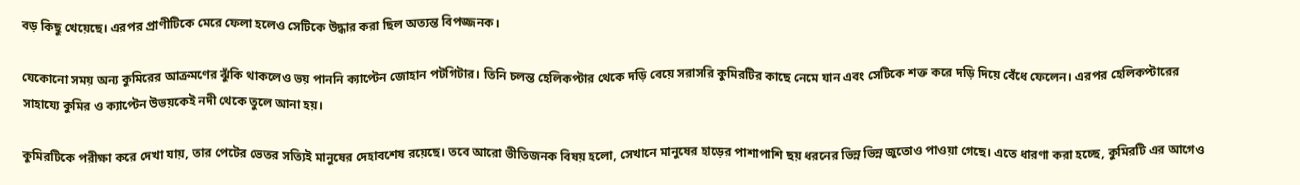বড় কিছু খেয়েছে। এরপর প্রাণীটিকে মেরে ফেলা হলেও সেটিকে উদ্ধার করা ছিল অত্যন্ত বিপজ্জনক।

যেকোনো সময় অন্য কুমিরের আক্রমণের ঝুঁকি থাকলেও ভয় পাননি ক্যাপ্টেন জোহান পটগিটার। তিনি চলন্ত হেলিকপ্টার থেকে দড়ি বেয়ে সরাসরি কুমিরটির কাছে নেমে যান এবং সেটিকে শক্ত করে দড়ি দিয়ে বেঁধে ফেলেন। এরপর হেলিকপ্টারের সাহায্যে কুমির ও ক্যাপ্টেন উভয়কেই নদী থেকে তুলে আনা হয়।

কুমিরটিকে পরীক্ষা করে দেখা যায়, তার পেটের ভেতর সত্যিই মানুষের দেহাবশেষ রয়েছে। তবে আরো ভীতিজনক বিষয় হলো, সেখানে মানুষের হাড়ের পাশাপাশি ছয় ধরনের ভিন্ন ভিন্ন জুতোও পাওয়া গেছে। এতে ধারণা করা হচ্ছে, কুমিরটি এর আগেও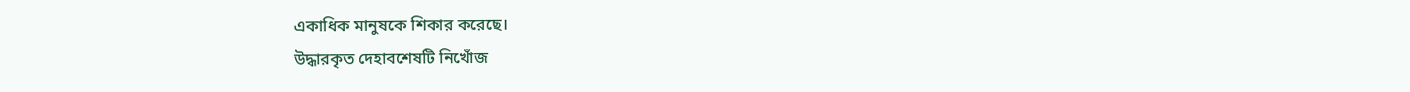একাধিক মানুষকে শিকার করেছে।
উদ্ধারকৃত দেহাবশেষটি নিখোঁজ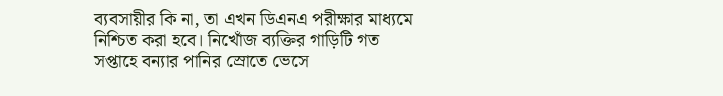ব্যবসায়ীর কি না, তা এখন ডিএনএ পরীক্ষার মাধ্যমে নিশ্চিত করা হবে। নিখোঁজ ব্যক্তির গাড়িটি গত সপ্তাহে বন্যার পানির স্রোতে ভেসে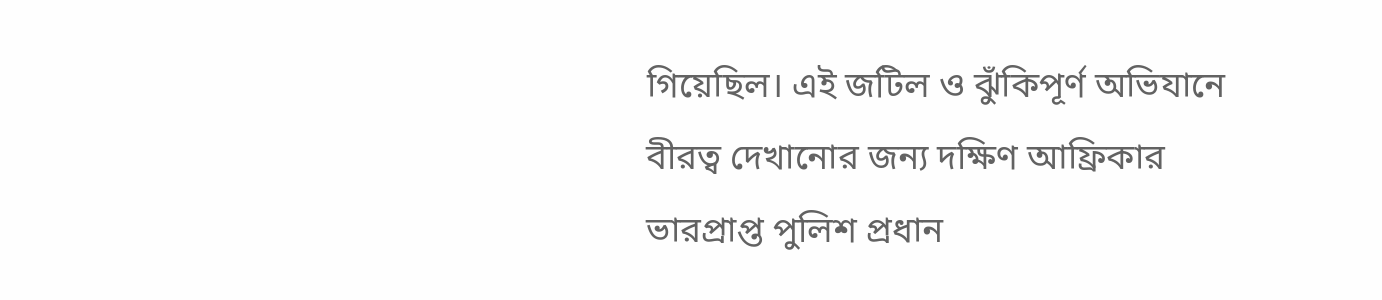গিয়েছিল। এই জটিল ও ঝুঁকিপূর্ণ অভিযানে বীরত্ব দেখানোর জন্য দক্ষিণ আফ্রিকার ভারপ্রাপ্ত পুলিশ প্রধান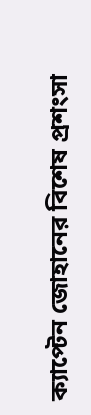ক্যাপ্টেন জোহানের বিশেষ প্রশংসা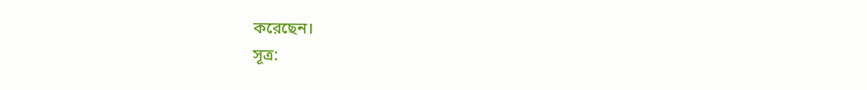করেছেন।
সূত্র: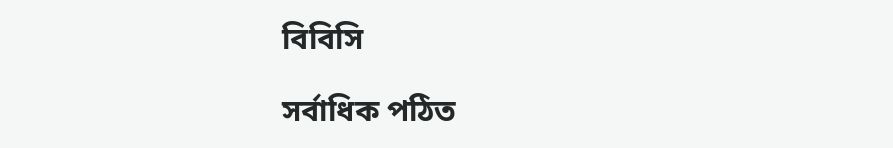বিবিসি

সর্বাধিক পঠিত